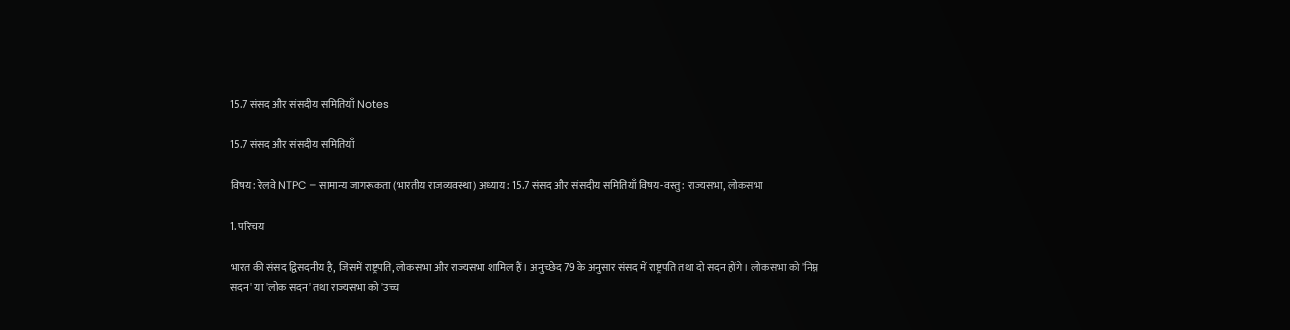15.7 संसद और संसदीय समितियाँ Notes

15.7 संसद और संसदीय समितियाँ

विषय: रेलवे NTPC – सामान्य जागरूकता (भारतीय राजव्यवस्था) अध्याय: 15.7 संसद और संसदीय समितियाँ विषय-वस्तु: राज्यसभा, लोकसभा

1. परिचय

भारत की संसद द्विसदनीय है, जिसमें राष्ट्रपति, लोकसभा और राज्यसभा शामिल हैं। अनुच्छेद 79 के अनुसार संसद में राष्ट्रपति तथा दो सदन होंगे। लोकसभा को 'निम्न सदन' या 'लोक सदन' तथा राज्यसभा को 'उच्च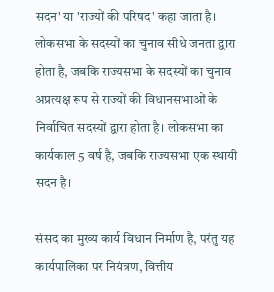सदन' या 'राज्यों की परिषद' कहा जाता है। लोकसभा के सदस्यों का चुनाव सीधे जनता द्वारा होता है, जबकि राज्यसभा के सदस्यों का चुनाव अप्रत्यक्ष रूप से राज्यों की विधानसभाओं के निर्वाचित सदस्यों द्वारा होता है। लोकसभा का कार्यकाल 5 वर्ष है, जबकि राज्यसभा एक स्थायी सदन है।

संसद का मुख्य कार्य विधान निर्माण है, परंतु यह कार्यपालिका पर नियंत्रण, वित्तीय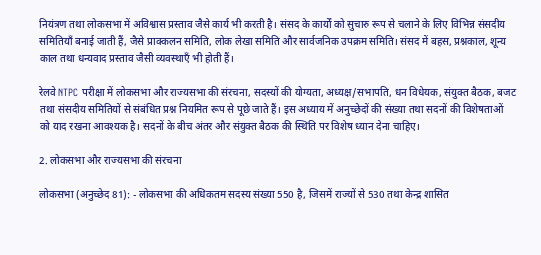नियंत्रण तथा लोकसभा में अविश्वास प्रस्ताव जैसे कार्य भी करती है। संसद के कार्यों को सुचारु रूप से चलाने के लिए विभिन्न संसदीय समितियाँ बनाई जाती हैं, जैसे प्राक्कलन समिति, लोक लेखा समिति और सार्वजनिक उपक्रम समिति। संसद में बहस, प्रश्नकाल, शून्य काल तथा धन्यवाद प्रस्ताव जैसी व्यवस्थाएँ भी होती हैं।

रेलवे NTPC परीक्षा में लोकसभा और राज्यसभा की संरचना, सदस्यों की योग्यता, अध्यक्ष/सभापति, धन विधेयक, संयुक्त बैठक, बजट तथा संसदीय समितियों से संबंधित प्रश्न नियमित रूप से पूछे जाते हैं। इस अध्याय में अनुच्छेदों की संख्या तथा सदनों की विशेषताओं को याद रखना आवश्यक है। सदनों के बीच अंतर और संयुक्त बैठक की स्थिति पर विशेष ध्यान देना चाहिए।

2. लोकसभा और राज्यसभा की संरचना

लोकसभा (अनुच्छेद 81): - लोकसभा की अधिकतम सदस्य संख्या 550 है, जिसमें राज्यों से 530 तथा केन्द्र शासित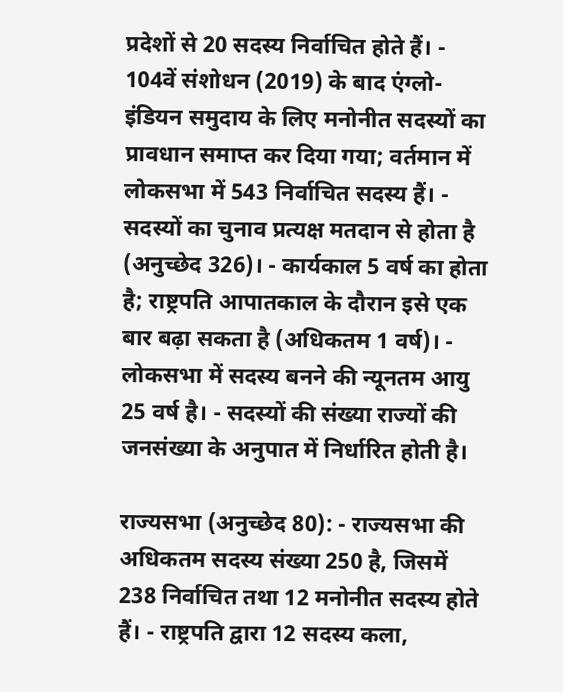प्रदेशों से 20 सदस्य निर्वाचित होते हैं। - 104वें संशोधन (2019) के बाद एंग्लो-इंडियन समुदाय के लिए मनोनीत सदस्यों का प्रावधान समाप्त कर दिया गया; वर्तमान में लोकसभा में 543 निर्वाचित सदस्य हैं। - सदस्यों का चुनाव प्रत्यक्ष मतदान से होता है (अनुच्छेद 326)। - कार्यकाल 5 वर्ष का होता है; राष्ट्रपति आपातकाल के दौरान इसे एक बार बढ़ा सकता है (अधिकतम 1 वर्ष)। - लोकसभा में सदस्य बनने की न्यूनतम आयु 25 वर्ष है। - सदस्यों की संख्या राज्यों की जनसंख्या के अनुपात में निर्धारित होती है।

राज्यसभा (अनुच्छेद 80): - राज्यसभा की अधिकतम सदस्य संख्या 250 है, जिसमें 238 निर्वाचित तथा 12 मनोनीत सदस्य होते हैं। - राष्ट्रपति द्वारा 12 सदस्य कला,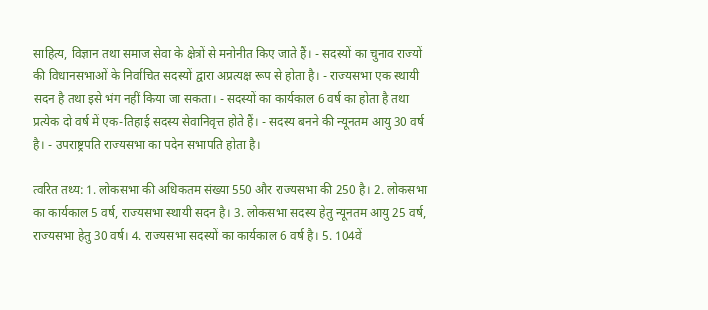साहित्य, विज्ञान तथा समाज सेवा के क्षेत्रों से मनोनीत किए जाते हैं। - सदस्यों का चुनाव राज्यों की विधानसभाओं के निर्वाचित सदस्यों द्वारा अप्रत्यक्ष रूप से होता है। - राज्यसभा एक स्थायी सदन है तथा इसे भंग नहीं किया जा सकता। - सदस्यों का कार्यकाल 6 वर्ष का होता है तथा प्रत्येक दो वर्ष में एक-तिहाई सदस्य सेवानिवृत्त होते हैं। - सदस्य बनने की न्यूनतम आयु 30 वर्ष है। - उपराष्ट्रपति राज्यसभा का पदेन सभापति होता है।

त्वरित तथ्य: 1. लोकसभा की अधिकतम संख्या 550 और राज्यसभा की 250 है। 2. लोकसभा का कार्यकाल 5 वर्ष, राज्यसभा स्थायी सदन है। 3. लोकसभा सदस्य हेतु न्यूनतम आयु 25 वर्ष, राज्यसभा हेतु 30 वर्ष। 4. राज्यसभा सदस्यों का कार्यकाल 6 वर्ष है। 5. 104वें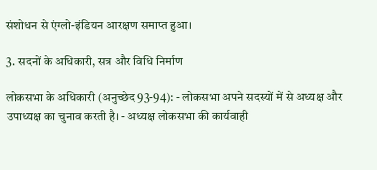संशोधन से एंग्लो-इंडियन आरक्षण समाप्त हुआ।

3. सदनों के अधिकारी, सत्र और विधि निर्माण

लोकसभा के अधिकारी (अनुच्छेद 93-94): - लोकसभा अपने सदस्यों में से अध्यक्ष और उपाध्यक्ष का चुनाव करती है। - अध्यक्ष लोकसभा की कार्यवाही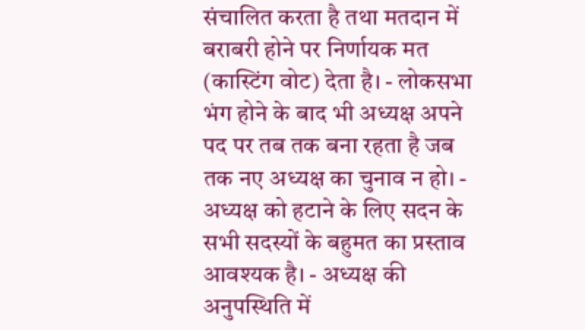संचालित करता है तथा मतदान में बराबरी होने पर निर्णायक मत (कास्टिंग वोट) देता है। - लोकसभा भंग होने के बाद भी अध्यक्ष अपने पद पर तब तक बना रहता है जब तक नए अध्यक्ष का चुनाव न हो। - अध्यक्ष को हटाने के लिए सदन के सभी सदस्यों के बहुमत का प्रस्ताव आवश्यक है। - अध्यक्ष की अनुपस्थिति में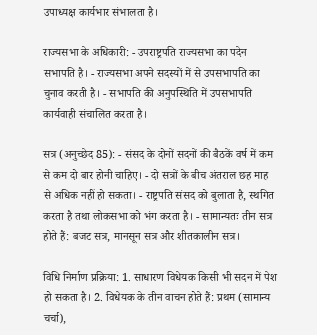उपाध्यक्ष कार्यभार संभालता है।

राज्यसभा के अधिकारी: - उपराष्ट्रपति राज्यसभा का पदेन सभापति है। - राज्यसभा अपने सदस्यों में से उपसभापति का चुनाव करती है। - सभापति की अनुपस्थिति में उपसभापति कार्यवाही संचालित करता है।

सत्र (अनुच्छेद 85): - संसद के दोनों सदनों की बैठकें वर्ष में कम से कम दो बार होनी चाहिए। - दो सत्रों के बीच अंतराल छह माह से अधिक नहीं हो सकता। - राष्ट्रपति संसद को बुलाता है, स्थगित करता है तथा लोकसभा को भंग करता है। - सामान्यतः तीन सत्र होते हैं: बजट सत्र, मानसून सत्र और शीतकालीन सत्र।

विधि निर्माण प्रक्रिया: 1. साधारण विधेयक किसी भी सदन में पेश हो सकता है। 2. विधेयक के तीन वाचन होते हैं: प्रथम (सामान्य चर्चा),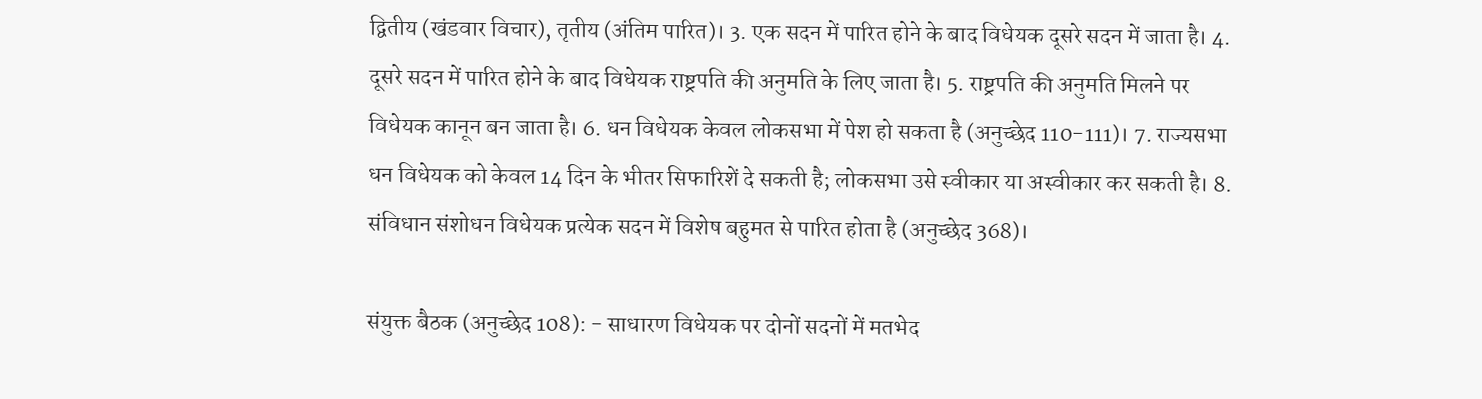द्वितीय (खंडवार विचार), तृतीय (अंतिम पारित)। 3. एक सदन में पारित होने के बाद विधेयक दूसरे सदन में जाता है। 4. दूसरे सदन में पारित होने के बाद विधेयक राष्ट्रपति की अनुमति के लिए जाता है। 5. राष्ट्रपति की अनुमति मिलने पर विधेयक कानून बन जाता है। 6. धन विधेयक केवल लोकसभा में पेश हो सकता है (अनुच्छेद 110-111)। 7. राज्यसभा धन विधेयक को केवल 14 दिन के भीतर सिफारिशें दे सकती है; लोकसभा उसे स्वीकार या अस्वीकार कर सकती है। 8. संविधान संशोधन विधेयक प्रत्येक सदन में विशेष बहुमत से पारित होता है (अनुच्छेद 368)।

संयुक्त बैठक (अनुच्छेद 108): - साधारण विधेयक पर दोनों सदनों में मतभेद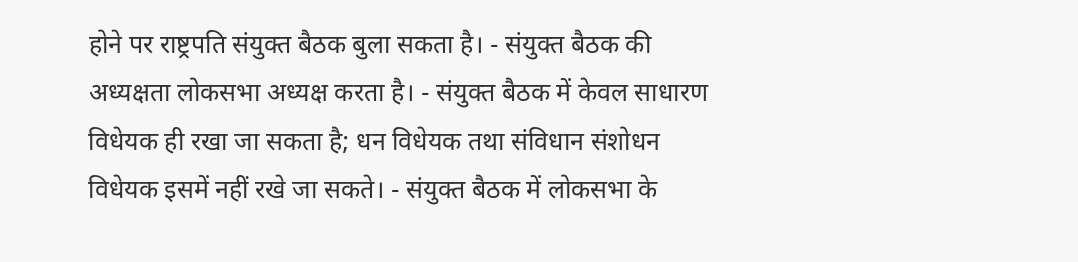होने पर राष्ट्रपति संयुक्त बैठक बुला सकता है। - संयुक्त बैठक की अध्यक्षता लोकसभा अध्यक्ष करता है। - संयुक्त बैठक में केवल साधारण विधेयक ही रखा जा सकता है; धन विधेयक तथा संविधान संशोधन विधेयक इसमें नहीं रखे जा सकते। - संयुक्त बैठक में लोकसभा के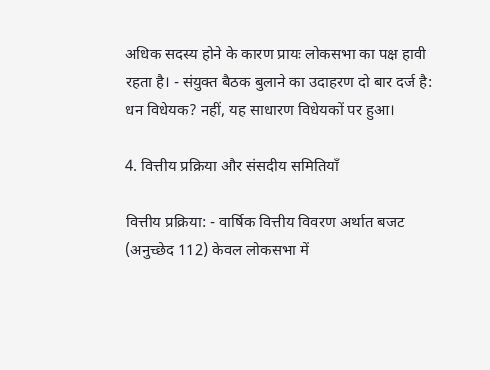अधिक सदस्य होने के कारण प्रायः लोकसभा का पक्ष हावी रहता है। - संयुक्त बैठक बुलाने का उदाहरण दो बार दर्ज है: धन विधेयक? नहीं, यह साधारण विधेयकों पर हुआ।

4. वित्तीय प्रक्रिया और संसदीय समितियाँ

वित्तीय प्रक्रिया: - वार्षिक वित्तीय विवरण अर्थात बजट (अनुच्छेद 112) केवल लोकसभा में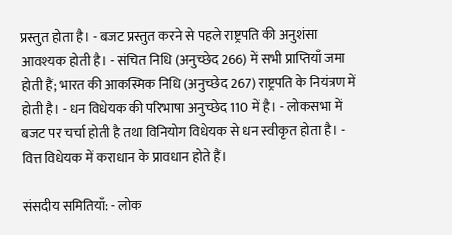प्रस्तुत होता है। - बजट प्रस्तुत करने से पहले राष्ट्रपति की अनुशंसा आवश्यक होती है। - संचित निधि (अनुच्छेद 266) में सभी प्राप्तियाँ जमा होती हैं; भारत की आकस्मिक निधि (अनुच्छेद 267) राष्ट्रपति के नियंत्रण में होती है। - धन विधेयक की परिभाषा अनुच्छेद 110 में है। - लोकसभा में बजट पर चर्चा होती है तथा विनियोग विधेयक से धन स्वीकृत होता है। - वित्त विधेयक में कराधान के प्रावधान होते हैं।

संसदीय समितियाँ: - लोक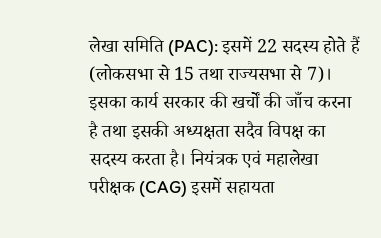लेखा समिति (PAC): इसमें 22 सदस्य होते हैं (लोकसभा से 15 तथा राज्यसभा से 7)। इसका कार्य सरकार की खर्चों की जाँच करना है तथा इसकी अध्यक्षता सदैव विपक्ष का सदस्य करता है। नियंत्रक एवं महालेखा परीक्षक (CAG) इसमें सहायता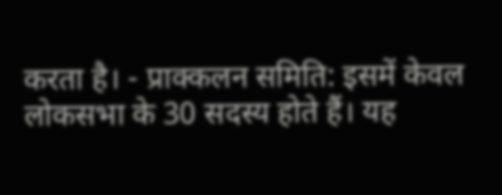करता है। - प्राक्कलन समिति: इसमें केवल लोकसभा के 30 सदस्य होते हैं। यह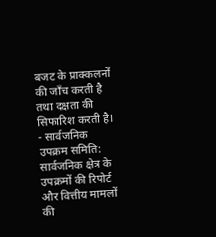बजट के प्राक्कलनों की जाँच करती है तथा दक्षता की सिफारिश करती है। - सार्वजनिक उपक्रम समिति: सार्वजनिक क्षेत्र के उपक्रमों की रिपोर्ट और वित्तीय मामलों की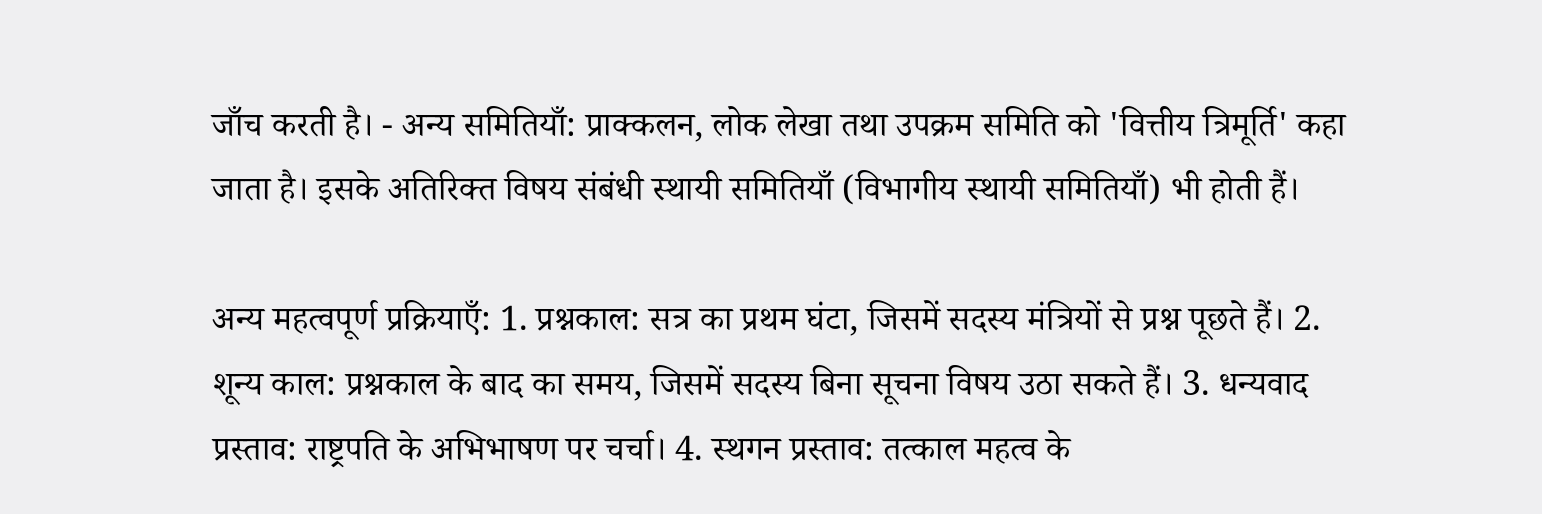जाँच करती है। - अन्य समितियाँ: प्राक्कलन, लोक लेखा तथा उपक्रम समिति को 'वित्तीय त्रिमूर्ति' कहा जाता है। इसके अतिरिक्त विषय संबंधी स्थायी समितियाँ (विभागीय स्थायी समितियाँ) भी होती हैं।

अन्य महत्वपूर्ण प्रक्रियाएँ: 1. प्रश्नकाल: सत्र का प्रथम घंटा, जिसमें सदस्य मंत्रियों से प्रश्न पूछते हैं। 2. शून्य काल: प्रश्नकाल के बाद का समय, जिसमें सदस्य बिना सूचना विषय उठा सकते हैं। 3. धन्यवाद प्रस्ताव: राष्ट्रपति के अभिभाषण पर चर्चा। 4. स्थगन प्रस्ताव: तत्काल महत्व के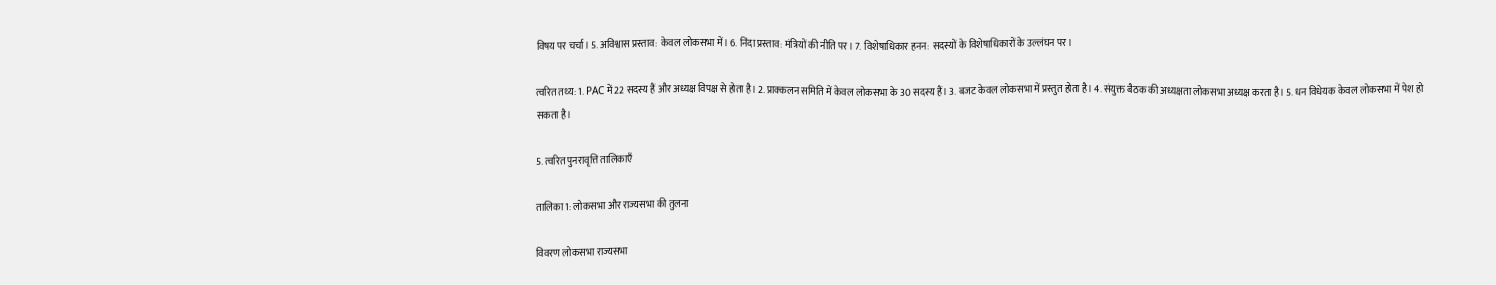विषय पर चर्चा। 5. अविश्वास प्रस्ताव: केवल लोकसभा में। 6. निंदा प्रस्ताव: मंत्रियों की नीति पर। 7. विशेषाधिकार हनन: सदस्यों के विशेषाधिकारों के उल्लंघन पर।

त्वरित तथ्य: 1. PAC में 22 सदस्य हैं और अध्यक्ष विपक्ष से होता है। 2. प्राक्कलन समिति में केवल लोकसभा के 30 सदस्य हैं। 3. बजट केवल लोकसभा में प्रस्तुत होता है। 4. संयुक्त बैठक की अध्यक्षता लोकसभा अध्यक्ष करता है। 5. धन विधेयक केवल लोकसभा में पेश हो सकता है।

5. त्वरित पुनरावृत्ति तालिकाएँ

तालिका 1: लोकसभा और राज्यसभा की तुलना

विवरण लोकसभा राज्यसभा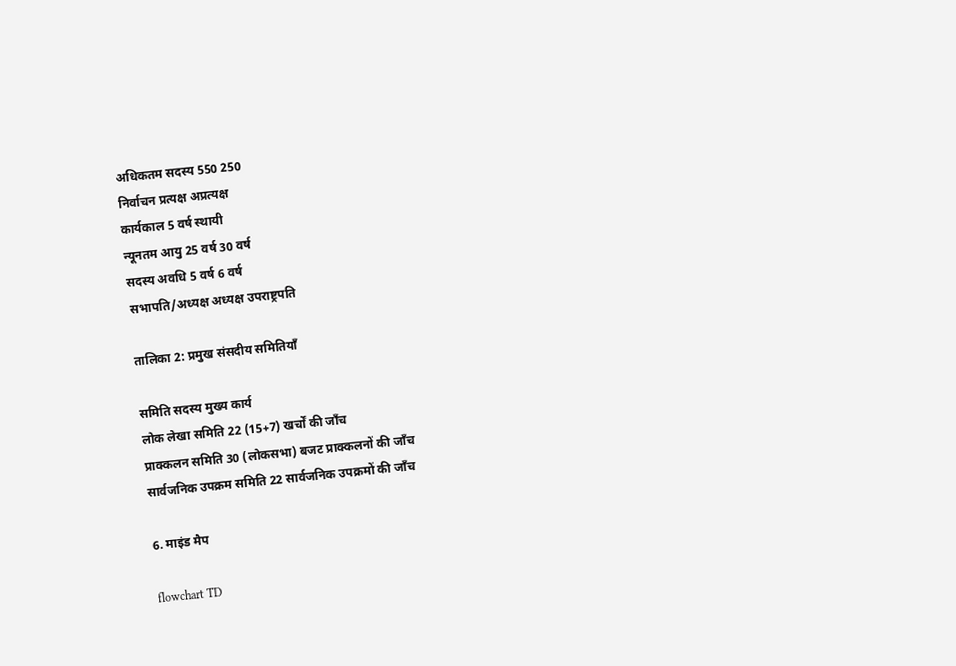अधिकतम सदस्य 550 250
निर्वाचन प्रत्यक्ष अप्रत्यक्ष
कार्यकाल 5 वर्ष स्थायी
न्यूनतम आयु 25 वर्ष 30 वर्ष
सदस्य अवधि 5 वर्ष 6 वर्ष
सभापति/अध्यक्ष अध्यक्ष उपराष्ट्रपति

तालिका 2: प्रमुख संसदीय समितियाँ

समिति सदस्य मुख्य कार्य
लोक लेखा समिति 22 (15+7) खर्चों की जाँच
प्राक्कलन समिति 30 (लोकसभा) बजट प्राक्कलनों की जाँच
सार्वजनिक उपक्रम समिति 22 सार्वजनिक उपक्रमों की जाँच

6. माइंड मैप

flowchart TD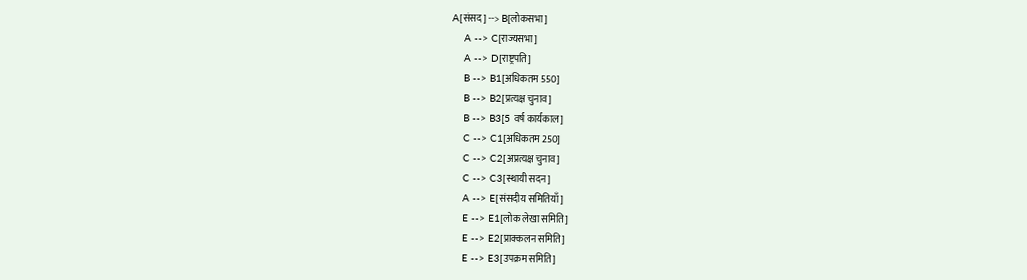A[संसद] --> B[लोकसभा]
    A --> C[राज्यसभा]
    A --> D[राष्ट्रपति]
    B --> B1[अधिकतम 550]
    B --> B2[प्रत्यक्ष चुनाव]
    B --> B3[5 वर्ष कार्यकाल]
    C --> C1[अधिकतम 250]
    C --> C2[अप्रत्यक्ष चुनाव]
    C --> C3[स्थायी सदन]
    A --> E[संसदीय समितियाँ]
    E --> E1[लोक लेखा समिति]
    E --> E2[प्राक्कलन समिति]
    E --> E3[उपक्रम समिति]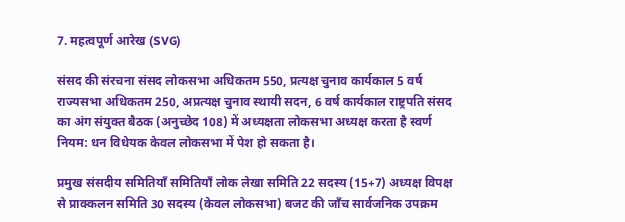7. महत्वपूर्ण आरेख (SVG)

संसद की संरचना संसद लोकसभा अधिकतम 550, प्रत्यक्ष चुनाव कार्यकाल 5 वर्ष राज्यसभा अधिकतम 250, अप्रत्यक्ष चुनाव स्थायी सदन, 6 वर्ष कार्यकाल राष्ट्रपति संसद का अंग संयुक्त बैठक (अनुच्छेद 108) में अध्यक्षता लोकसभा अध्यक्ष करता है स्वर्ण नियम: धन विधेयक केवल लोकसभा में पेश हो सकता है।

प्रमुख संसदीय समितियाँ समितियाँ लोक लेखा समिति 22 सदस्य (15+7) अध्यक्ष विपक्ष से प्राक्कलन समिति 30 सदस्य (केवल लोकसभा) बजट की जाँच सार्वजनिक उपक्रम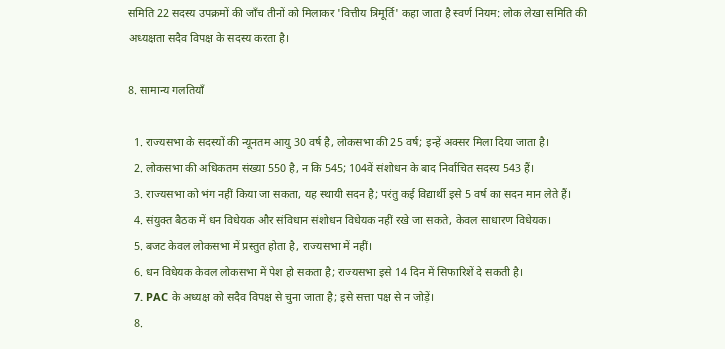समिति 22 सदस्य उपक्रमों की जाँच तीनों को मिलाकर 'वित्तीय त्रिमूर्ति' कहा जाता है स्वर्ण नियम: लोक लेखा समिति की अध्यक्षता सदैव विपक्ष के सदस्य करता है।

8. सामान्य गलतियाँ

  1. राज्यसभा के सदस्यों की न्यूनतम आयु 30 वर्ष है, लोकसभा की 25 वर्ष; इन्हें अक्सर मिला दिया जाता है।
  2. लोकसभा की अधिकतम संख्या 550 है, न कि 545; 104वें संशोधन के बाद निर्वाचित सदस्य 543 हैं।
  3. राज्यसभा को भंग नहीं किया जा सकता, यह स्थायी सदन है; परंतु कई विद्यार्थी इसे 5 वर्ष का सदन मान लेते हैं।
  4. संयुक्त बैठक में धन विधेयक और संविधान संशोधन विधेयक नहीं रखे जा सकते, केवल साधारण विधेयक।
  5. बजट केवल लोकसभा में प्रस्तुत होता है, राज्यसभा में नहीं।
  6. धन विधेयक केवल लोकसभा में पेश हो सकता है; राज्यसभा इसे 14 दिन में सिफारिशें दे सकती है।
  7. PAC के अध्यक्ष को सदैव विपक्ष से चुना जाता है; इसे सत्ता पक्ष से न जोड़ें।
  8.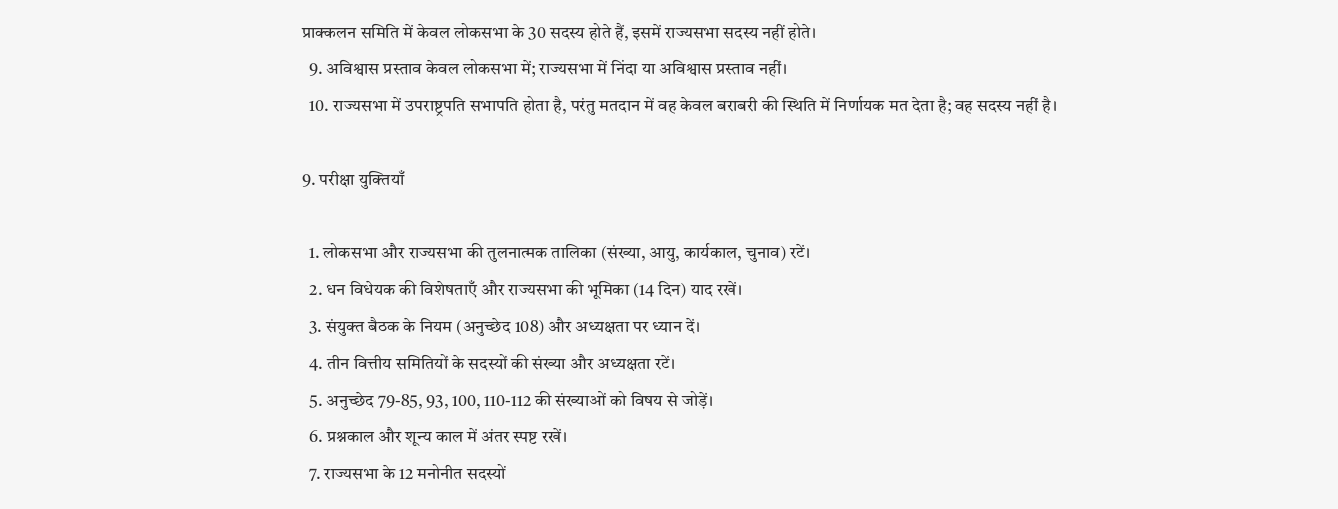प्राक्कलन समिति में केवल लोकसभा के 30 सदस्य होते हैं, इसमें राज्यसभा सदस्य नहीं होते।
  9. अविश्वास प्रस्ताव केवल लोकसभा में; राज्यसभा में निंदा या अविश्वास प्रस्ताव नहीं।
  10. राज्यसभा में उपराष्ट्रपति सभापति होता है, परंतु मतदान में वह केवल बराबरी की स्थिति में निर्णायक मत देता है; वह सदस्य नहीं है।

9. परीक्षा युक्तियाँ

  1. लोकसभा और राज्यसभा की तुलनात्मक तालिका (संख्या, आयु, कार्यकाल, चुनाव) रटें।
  2. धन विधेयक की विशेषताएँ और राज्यसभा की भूमिका (14 दिन) याद रखें।
  3. संयुक्त बैठक के नियम (अनुच्छेद 108) और अध्यक्षता पर ध्यान दें।
  4. तीन वित्तीय समितियों के सदस्यों की संख्या और अध्यक्षता रटें।
  5. अनुच्छेद 79-85, 93, 100, 110-112 की संख्याओं को विषय से जोड़ें।
  6. प्रश्नकाल और शून्य काल में अंतर स्पष्ट रखें।
  7. राज्यसभा के 12 मनोनीत सदस्यों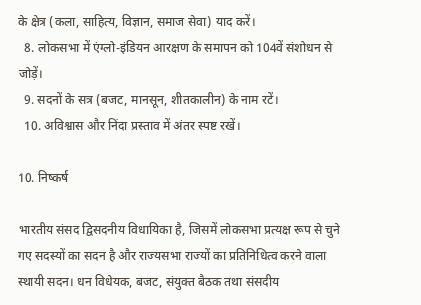के क्षेत्र (कला, साहित्य, विज्ञान, समाज सेवा) याद करें।
  8. लोकसभा में एंग्लो-इंडियन आरक्षण के समापन को 104वें संशोधन से जोड़ें।
  9. सदनों के सत्र (बजट, मानसून, शीतकालीन) के नाम रटें।
  10. अविश्वास और निंदा प्रस्ताव में अंतर स्पष्ट रखें।

10. निष्कर्ष

भारतीय संसद द्विसदनीय विधायिका है, जिसमें लोकसभा प्रत्यक्ष रूप से चुने गए सदस्यों का सदन है और राज्यसभा राज्यों का प्रतिनिधित्व करने वाला स्थायी सदन। धन विधेयक, बजट, संयुक्त बैठक तथा संसदीय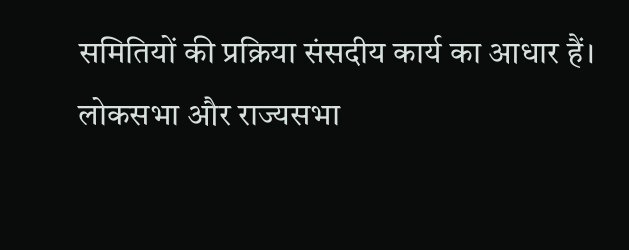समितियों की प्रक्रिया संसदीय कार्य का आधार हैं। लोकसभा और राज्यसभा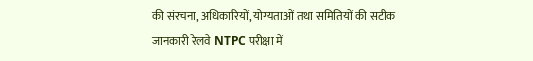की संरचना, अधिकारियों, योग्यताओं तथा समितियों की सटीक जानकारी रेलवे NTPC परीक्षा में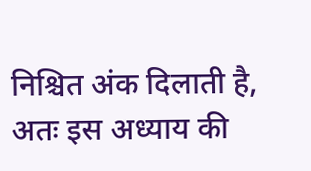निश्चित अंक दिलाती है, अतः इस अध्याय की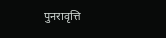पुनरावृत्ति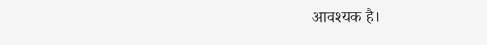आवश्यक है।